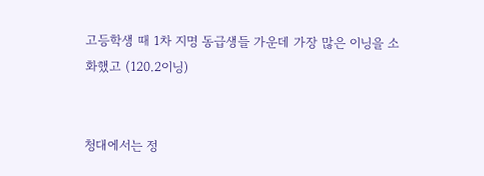고등학생 때 1차 지명 동급생들 가운데 가장 많은 이닝을 소화했고 (120.2이닝)


청대에서는 정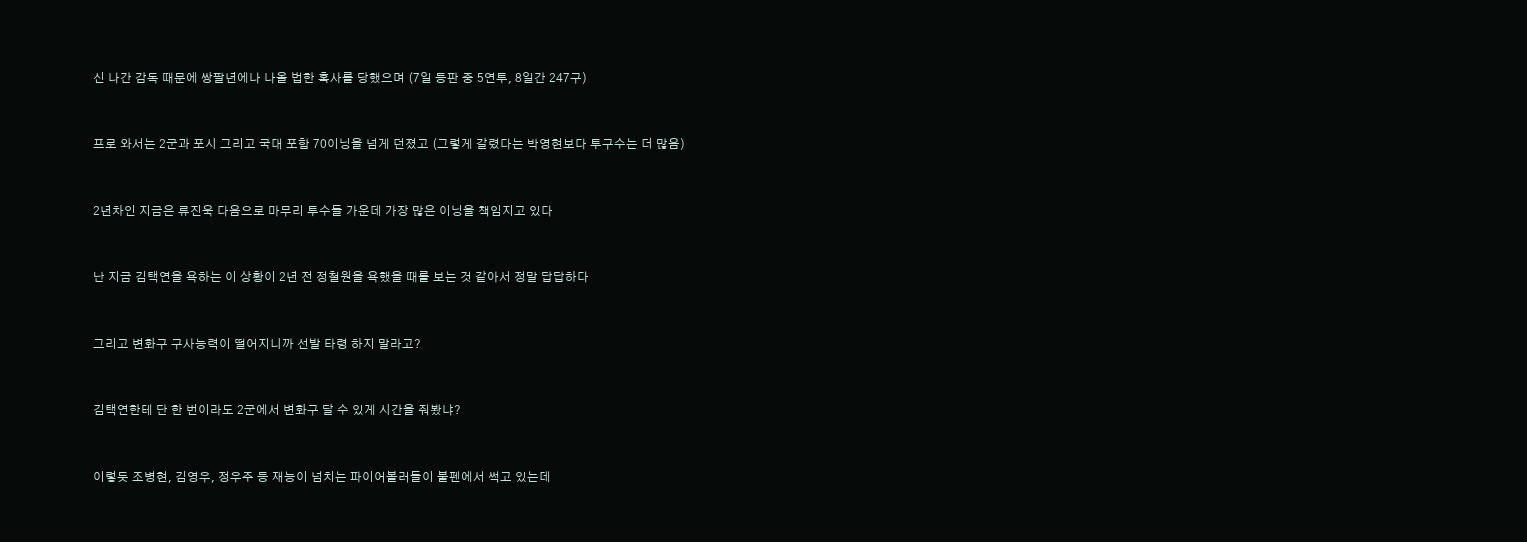신 나간 감독 때문에 쌍팔년에나 나올 법한 혹사를 당했으며 (7일 등판 중 5연투, 8일간 247구)


프로 와서는 2군과 포시 그리고 국대 포함 70이닝을 넘게 던졌고 (그렇게 갈렸다는 박영현보다 투구수는 더 많음)


2년차인 지금은 류진욱 다음으로 마무리 투수들 가운데 가장 많은 이닝을 책임지고 있다


난 지금 김택연을 욕하는 이 상황이 2년 전 정철원을 욕했을 때를 보는 것 같아서 정말 답답하다


그리고 변화구 구사능력이 떨어지니까 선발 타령 하지 말라고?


김택연한테 단 한 번이라도 2군에서 변화구 달 수 있게 시간을 줘봤냐?


이렇듯 조병현, 김영우, 정우주 등 재능이 넘치는 파이어볼러들이 불펜에서 썩고 있는데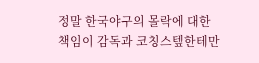정말 한국야구의 몰락에 대한 책임이 감독과 코칭스텦한테만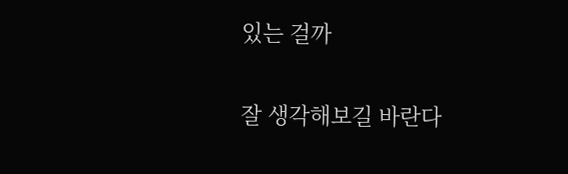있는 걸까


잘 생각해보길 바란다